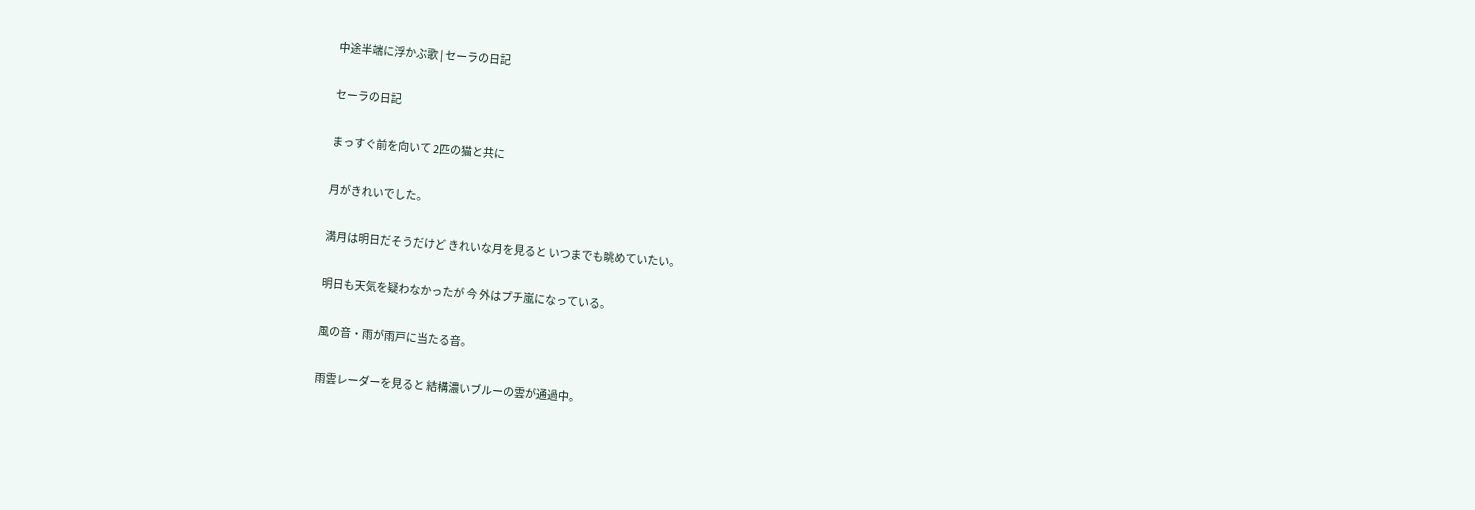中途半端に浮かぶ歌 | セーラの日記

セーラの日記

まっすぐ前を向いて 2匹の猫と共に

月がきれいでした。

満月は明日だそうだけど きれいな月を見ると いつまでも眺めていたい。

明日も天気を疑わなかったが 今 外はプチ嵐になっている。

風の音・雨が雨戸に当たる音。

雨雲レーダーを見ると 結構濃いブルーの雲が通過中。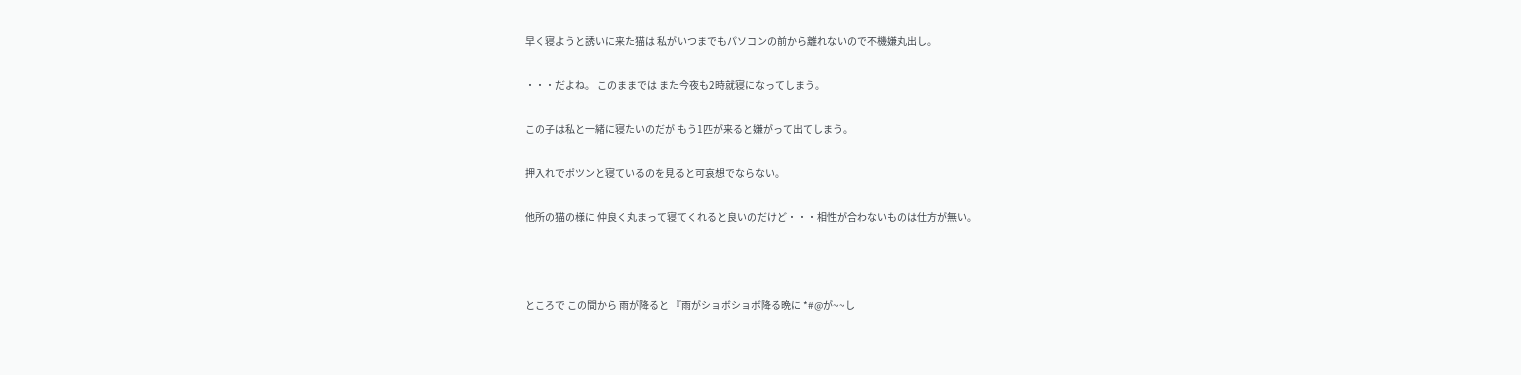早く寝ようと誘いに来た猫は 私がいつまでもパソコンの前から離れないので不機嫌丸出し。

・・・だよね。 このままでは また今夜も2時就寝になってしまう。

この子は私と一緒に寝たいのだが もう1匹が来ると嫌がって出てしまう。

押入れでポツンと寝ているのを見ると可哀想でならない。

他所の猫の様に 仲良く丸まって寝てくれると良いのだけど・・・相性が合わないものは仕方が無い。



ところで この間から 雨が降ると 『雨がショボショボ降る晩に *#@が~~し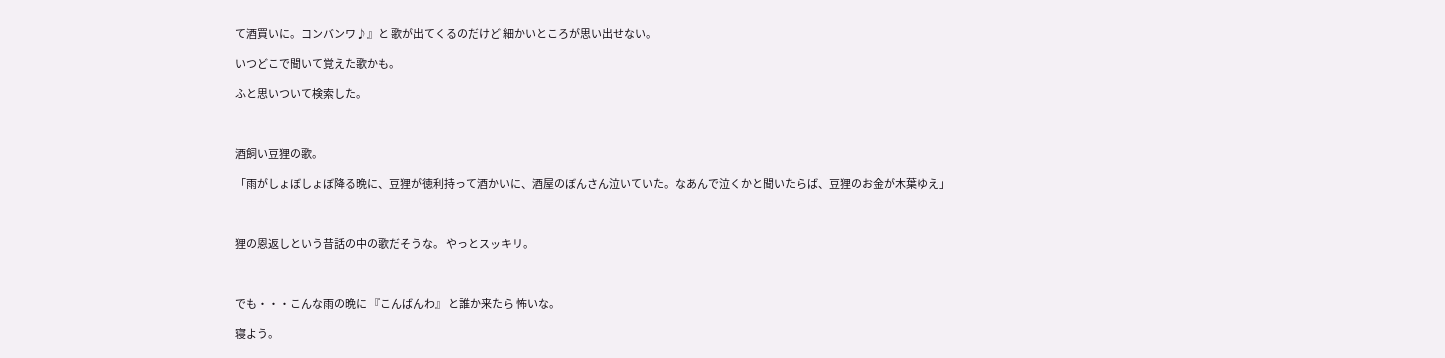て酒買いに。コンバンワ♪』と 歌が出てくるのだけど 細かいところが思い出せない。

いつどこで聞いて覚えた歌かも。

ふと思いついて検索した。



酒飼い豆狸の歌。

「雨がしょぼしょぼ降る晩に、豆狸が徳利持って酒かいに、酒屋のぼんさん泣いていた。なあんで泣くかと聞いたらば、豆狸のお金が木葉ゆえ」



狸の恩返しという昔話の中の歌だそうな。 やっとスッキリ。



でも・・・こんな雨の晩に 『こんばんわ』 と誰か来たら 怖いな。

寝よう。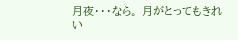月夜・・・なら。 月がとってもきれい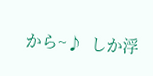から~♪  しか浮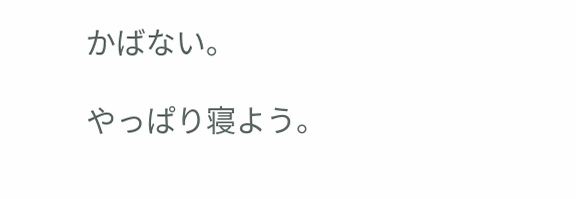かばない。

やっぱり寝よう。